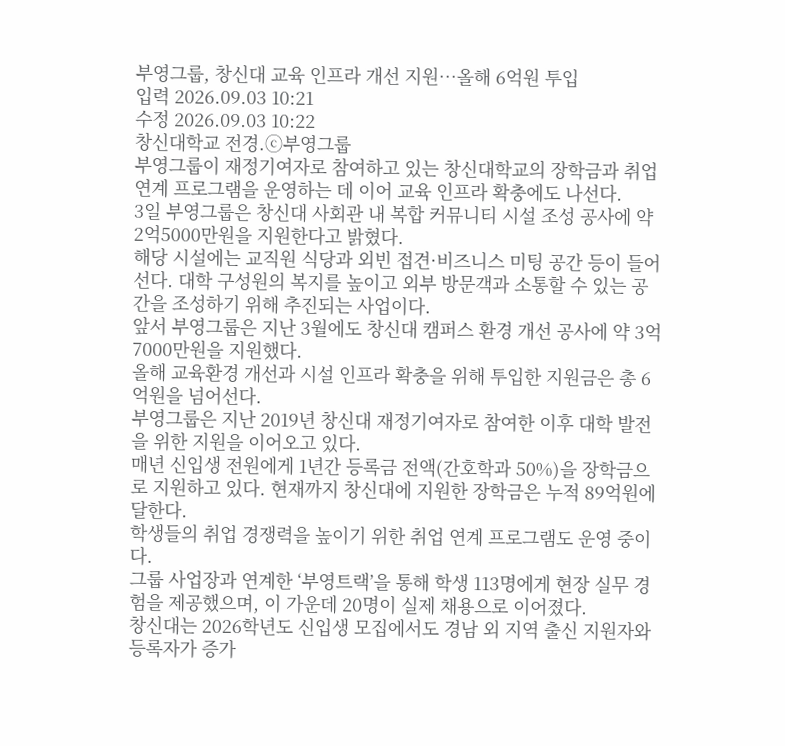부영그룹, 창신대 교육 인프라 개선 지원…올해 6억원 투입
입력 2026.09.03 10:21
수정 2026.09.03 10:22
창신대학교 전경.ⓒ부영그룹
부영그룹이 재정기여자로 참여하고 있는 창신대학교의 장학금과 취업 연계 프로그램을 운영하는 데 이어 교육 인프라 확충에도 나선다.
3일 부영그룹은 창신대 사회관 내 복합 커뮤니티 시설 조성 공사에 약 2억5000만원을 지원한다고 밝혔다.
해당 시설에는 교직원 식당과 외빈 접견·비즈니스 미팅 공간 등이 들어선다. 대학 구성원의 복지를 높이고 외부 방문객과 소통할 수 있는 공간을 조성하기 위해 추진되는 사업이다.
앞서 부영그룹은 지난 3월에도 창신대 캠퍼스 환경 개선 공사에 약 3억7000만원을 지원했다.
올해 교육환경 개선과 시설 인프라 확충을 위해 투입한 지원금은 총 6억원을 넘어선다.
부영그룹은 지난 2019년 창신대 재정기여자로 참여한 이후 대학 발전을 위한 지원을 이어오고 있다.
매년 신입생 전원에게 1년간 등록금 전액(간호학과 50%)을 장학금으로 지원하고 있다. 현재까지 창신대에 지원한 장학금은 누적 89억원에 달한다.
학생들의 취업 경쟁력을 높이기 위한 취업 연계 프로그램도 운영 중이다.
그룹 사업장과 연계한 ‘부영트랙’을 통해 학생 113명에게 현장 실무 경험을 제공했으며, 이 가운데 20명이 실제 채용으로 이어졌다.
창신대는 2026학년도 신입생 모집에서도 경남 외 지역 출신 지원자와 등록자가 증가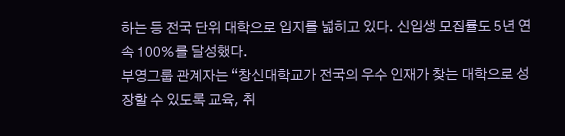하는 등 전국 단위 대학으로 입지를 넓히고 있다. 신입생 모집률도 5년 연속 100%를 달성했다.
부영그룹 관계자는 “창신대학교가 전국의 우수 인재가 찾는 대학으로 성장할 수 있도록 교육, 취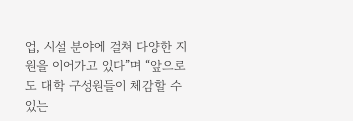업, 시설 분야에 걸쳐 다양한 지원을 이어가고 있다”며 “앞으로도 대학 구성원들이 체감할 수 있는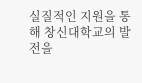실질적인 지원을 통해 창신대학교의 발전을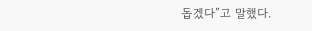돕겠다”고 말했다.